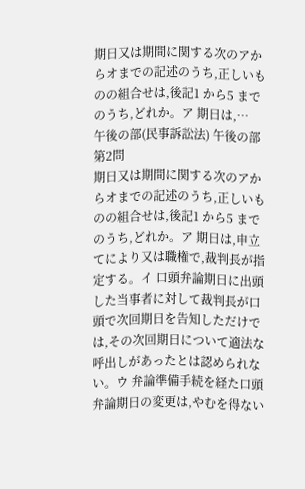期日又は期間に関する次のアからオまでの記述のうち,正しいものの組合せは,後記1 から5 までのうち,どれか。ア 期日は,…
午後の部(民事訴訟法) 午後の部 第2問
期日又は期間に関する次のアからオまでの記述のうち,正しいものの組合せは,後記1 から5 までのうち,どれか。ア 期日は,申立てにより又は職権で,裁判長が指定する。イ 口頭弁論期日に出頭した当事者に対して裁判長が口頭で次回期日を告知しただけでは,その次回期日について適法な呼出しがあったとは認められない。ウ 弁論準備手続を経た口頭弁論期日の変更は,やむを得ない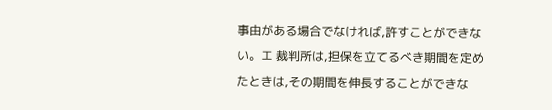事由がある場合でなければ,許すことができない。エ 裁判所は,担保を立てるべき期間を定めたときは,その期間を伸長することができな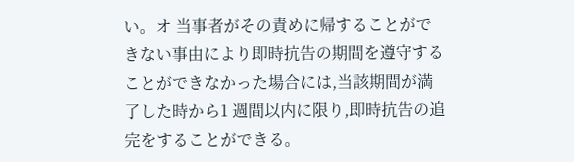い。オ 当事者がその責めに帰することができない事由により即時抗告の期間を遵守することができなかった場合には,当該期間が満了した時から1 週間以内に限り,即時抗告の追完をすることができる。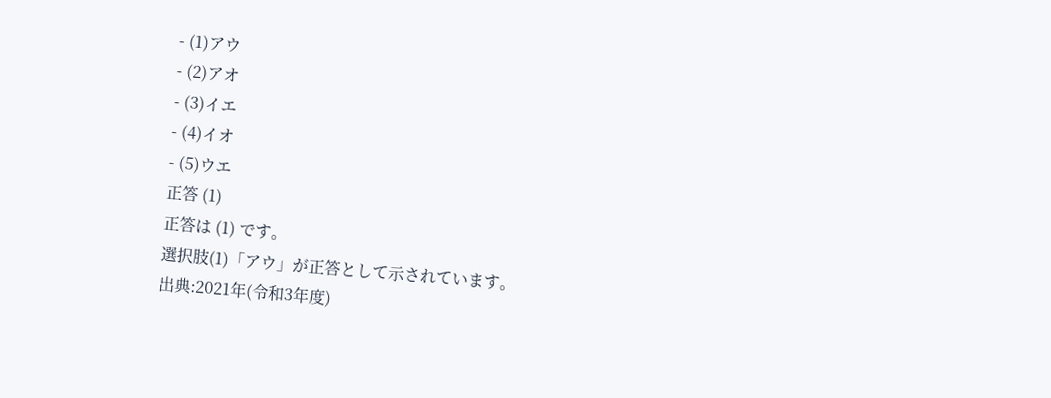- (1)アウ
- (2)アオ
- (3)イエ
- (4)イオ
- (5)ウエ
正答 (1)
正答は (1) です。
選択肢(1)「アウ」が正答として示されています。
出典:2021年(令和3年度)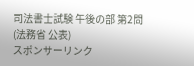司法書士試験 午後の部 第2問(法務省 公表)
スポンサーリンク